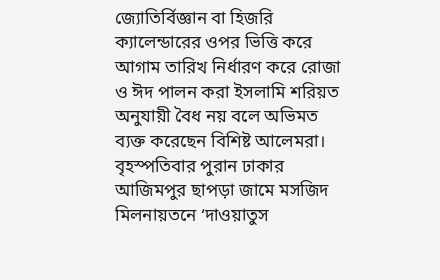জ্যোতির্বিজ্ঞান বা হিজরি ক্যালেন্ডারের ওপর ভিত্তি করে আগাম তারিখ নির্ধারণ করে রোজা ও ঈদ পালন করা ইসলামি শরিয়ত অনুযায়ী বৈধ নয় বলে অভিমত ব্যক্ত করেছেন বিশিষ্ট আলেমরা। বৃহস্পতিবার পুরান ঢাকার আজিমপুর ছাপড়া জামে মসজিদ মিলনায়তনে ‘দাওয়াতুস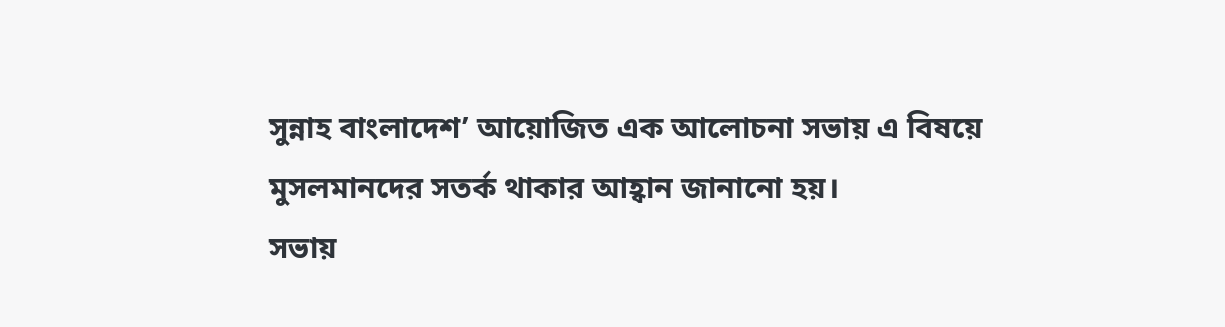সুন্নাহ বাংলাদেশ’ আয়োজিত এক আলোচনা সভায় এ বিষয়ে মুসলমানদের সতর্ক থাকার আহ্বান জানানো হয়।
সভায়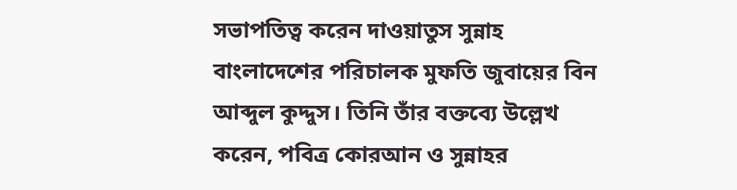সভাপতিত্ব করেন দাওয়াতুস সুন্নাহ বাংলাদেশের পরিচালক মুফতি জুবায়ের বিন আব্দুল কুদ্দুস। তিনি তাঁর বক্তব্যে উল্লেখ করেন, পবিত্র কোরআন ও সুন্নাহর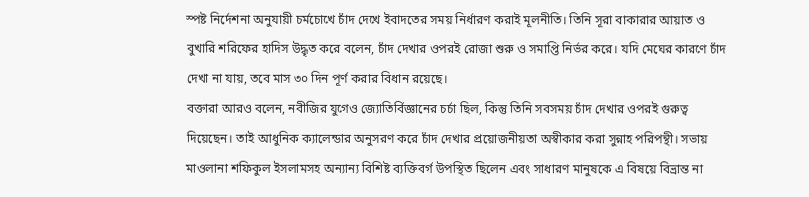স্পষ্ট নির্দেশনা অনুযায়ী চর্মচোখে চাঁদ দেখে ইবাদতের সময় নির্ধারণ করাই মূলনীতি। তিনি সূরা বাকারার আয়াত ও বুখারি শরিফের হাদিস উদ্ধৃত করে বলেন, চাঁদ দেখার ওপরই রোজা শুরু ও সমাপ্তি নির্ভর করে। যদি মেঘের কারণে চাঁদ দেখা না যায়, তবে মাস ৩০ দিন পূর্ণ করার বিধান রয়েছে।
বক্তারা আরও বলেন, নবীজির যুগেও জ্যোতির্বিজ্ঞানের চর্চা ছিল, কিন্তু তিনি সবসময় চাঁদ দেখার ওপরই গুরুত্ব দিয়েছেন। তাই আধুনিক ক্যালেন্ডার অনুসরণ করে চাঁদ দেখার প্রয়োজনীয়তা অস্বীকার করা সুন্নাহ পরিপন্থী। সভায় মাওলানা শফিকুল ইসলামসহ অন্যান্য বিশিষ্ট ব্যক্তিবর্গ উপস্থিত ছিলেন এবং সাধারণ মানুষকে এ বিষয়ে বিভ্রান্ত না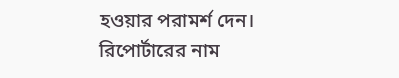হওয়ার পরামর্শ দেন।
রিপোর্টারের নাম